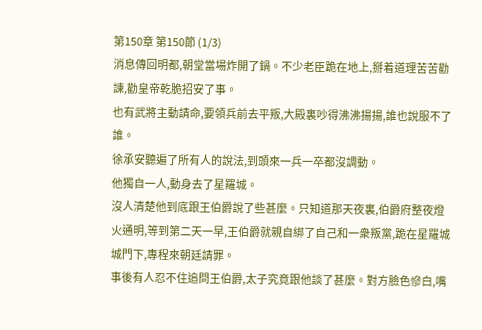第150章 第150節 (1/3)
消息傳回明都,朝堂當場炸開了鍋。不少老臣跪在地上,掰着道理苦苦勸諫,勸皇帝乾脆招安了事。
也有武將主動請命,要領兵前去平叛,大殿裏吵得沸沸揚揚,誰也說服不了誰。
徐承安聽遍了所有人的說法,到頭來一兵一卒都沒調動。
他獨自一人,動身去了星羅城。
沒人清楚他到底跟王伯爵說了些甚麼。只知道那天夜裏,伯爵府整夜燈火通明,等到第二天一早,王伯爵就親自綁了自己和一衆叛黨,跪在星羅城城門下,專程來朝廷請罪。
事後有人忍不住追問王伯爵,太子究竟跟他談了甚麼。對方臉色慘白,嘴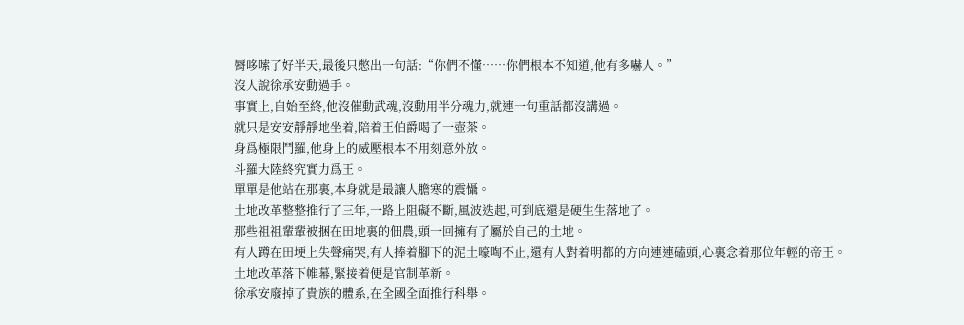脣哆嗦了好半天,最後只憋出一句話:“你們不懂……你們根本不知道,他有多嚇人。”
沒人說徐承安動過手。
事實上,自始至終,他沒催動武魂,沒動用半分魂力,就連一句重話都沒講過。
就只是安安靜靜地坐着,陪着王伯爵喝了一壺茶。
身爲極限鬥羅,他身上的威壓根本不用刻意外放。
斗羅大陸終究實力爲王。
單單是他站在那裏,本身就是最讓人膽寒的震懾。
土地改革整整推行了三年,一路上阻礙不斷,風波迭起,可到底還是硬生生落地了。
那些祖祖輩輩被捆在田地裏的佃農,頭一回擁有了屬於自己的土地。
有人蹲在田埂上失聲痛哭,有人捧着腳下的泥土嚎啕不止,還有人對着明都的方向連連磕頭,心裏念着那位年輕的帝王。
土地改革落下帷幕,緊接着便是官制革新。
徐承安廢掉了貴族的體系,在全國全面推行科舉。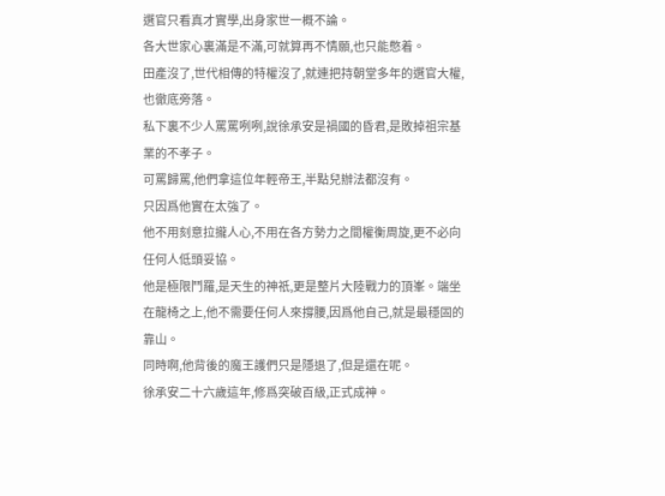選官只看真才實學,出身家世一概不論。
各大世家心裏滿是不滿,可就算再不情願,也只能憋着。
田產沒了,世代相傳的特權沒了,就連把持朝堂多年的選官大權,也徹底旁落。
私下裏不少人罵罵咧咧,說徐承安是禍國的昏君,是敗掉祖宗基業的不孝子。
可罵歸罵,他們拿這位年輕帝王,半點兒辦法都沒有。
只因爲他實在太強了。
他不用刻意拉攏人心,不用在各方勢力之間權衡周旋,更不必向任何人低頭妥協。
他是極限鬥羅,是天生的神祇,更是整片大陸戰力的頂峯。端坐在龍椅之上,他不需要任何人來撐腰,因爲他自己,就是最穩固的靠山。
同時啊,他背後的魔王護們只是隱退了,但是還在呢。
徐承安二十六歲這年,修爲突破百級,正式成神。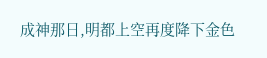成神那日,明都上空再度降下金色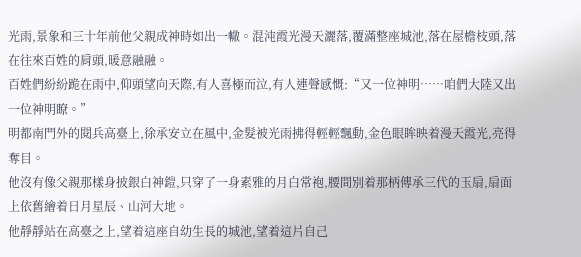光雨,景象和三十年前他父親成神時如出一轍。混沌霞光漫天灑落,覆滿整座城池,落在屋檐枝頭,落在往來百姓的肩頭,暖意融融。
百姓們紛紛跪在雨中,仰頭望向天際,有人喜極而泣,有人連聲感慨:“又一位神明……咱們大陸又出一位神明瞭。”
明都南門外的閱兵高臺上,徐承安立在風中,金髮被光雨拂得輕輕飄動,金色眼眸映着漫天霞光,亮得奪目。
他沒有像父親那樣身披銀白神鎧,只穿了一身素雅的月白常袍,腰間別着那柄傳承三代的玉扇,扇面上依舊繪着日月星辰、山河大地。
他靜靜站在高臺之上,望着這座自幼生長的城池,望着這片自己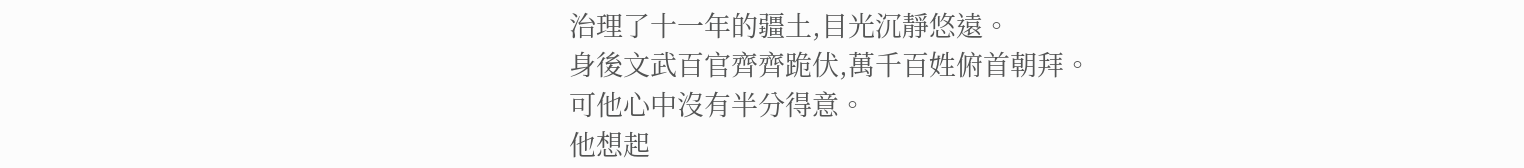治理了十一年的疆土,目光沉靜悠遠。
身後文武百官齊齊跪伏,萬千百姓俯首朝拜。
可他心中沒有半分得意。
他想起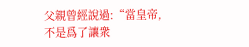父親曾經說過:“當皇帝,不是爲了讓衆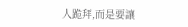人跪拜,而是要讓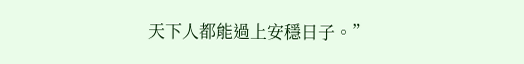天下人都能過上安穩日子。”